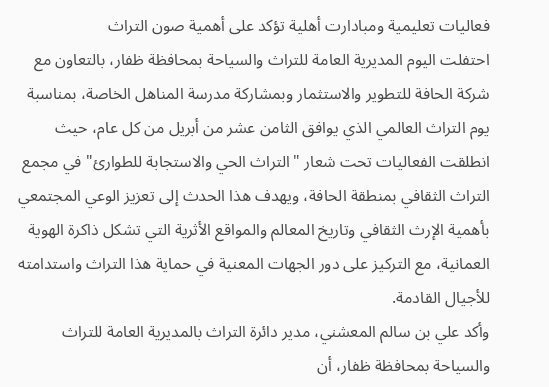فعاليات تعليمية ومبادارت أهلية تؤكد على أهمية صون التراث
احتفلت اليوم المديرية العامة للتراث والسياحة بمحافظة ظفار، بالتعاون مع شركة الحافة للتطوير والاستثمار وبمشاركة مدرسة المناهل الخاصة، بمناسبة يوم التراث العالمي الذي يوافق الثامن عشر من أبريل من كل عام، حيث انطلقت الفعاليات تحت شعار "التراث الحي والاستجابة للطوارئ" في مجمع التراث الثقافي بمنطقة الحافة، ويهدف هذا الحدث إلى تعزيز الوعي المجتمعي بأهمية الإرث الثقافي وتاريخ المعالم والمواقع الأثرية التي تشكل ذاكرة الهوية العمانية، مع التركيز على دور الجهات المعنية في حماية هذا التراث واستدامته للأجيال القادمة.
وأكد علي بن سالم المعشني، مدير دائرة التراث بالمديرية العامة للتراث والسياحة بمحافظة ظفار، أن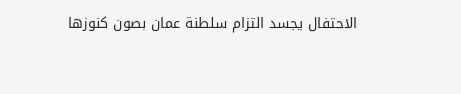الاحتفال يجسد التزام سلطنة عمان بصون كنوزها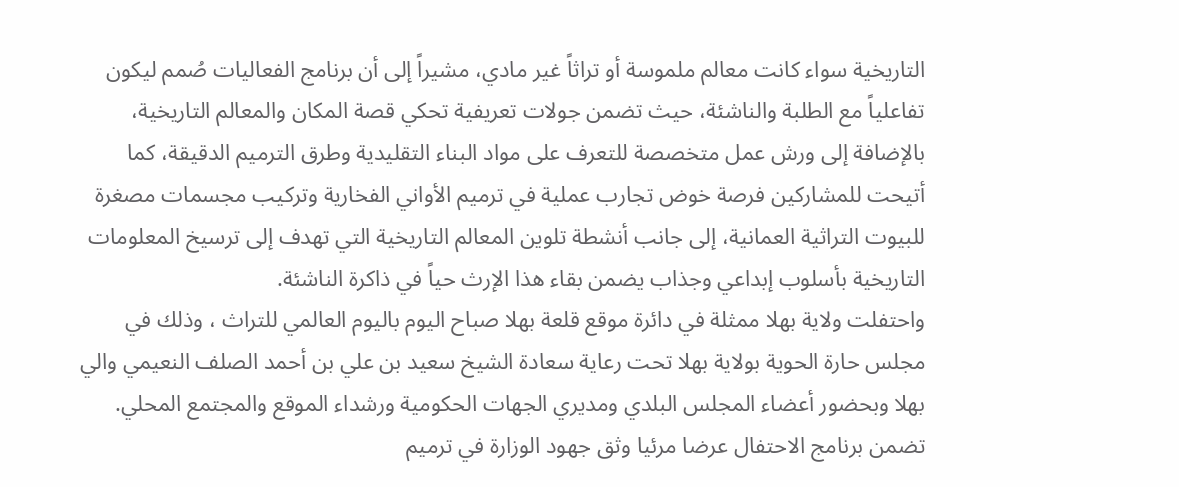التاريخية سواء كانت معالم ملموسة أو تراثاً غير مادي، مشيراً إلى أن برنامج الفعاليات صُمم ليكون تفاعلياً مع الطلبة والناشئة، حيث تضمن جولات تعريفية تحكي قصة المكان والمعالم التاريخية، بالإضافة إلى ورش عمل متخصصة للتعرف على مواد البناء التقليدية وطرق الترميم الدقيقة، كما أتيحت للمشاركين فرصة خوض تجارب عملية في ترميم الأواني الفخارية وتركيب مجسمات مصغرة للبيوت التراثية العمانية، إلى جانب أنشطة تلوين المعالم التاريخية التي تهدف إلى ترسيخ المعلومات التاريخية بأسلوب إبداعي وجذاب يضمن بقاء هذا الإرث حياً في ذاكرة الناشئة.
واحتفلت ولاية بهلا ممثلة في دائرة موقع قلعة بهلا صباح اليوم باليوم العالمي للتراث ، وذلك في مجلس حارة الحوية بولاية بهلا تحت رعاية سعادة الشيخ سعيد بن علي بن أحمد الصلف النعيمي والي بهلا وبحضور أعضاء المجلس البلدي ومديري الجهات الحكومية ورشداء الموقع والمجتمع المحلي.
تضمن برنامج الاحتفال عرضا مرئيا وثق جهود الوزارة في ترميم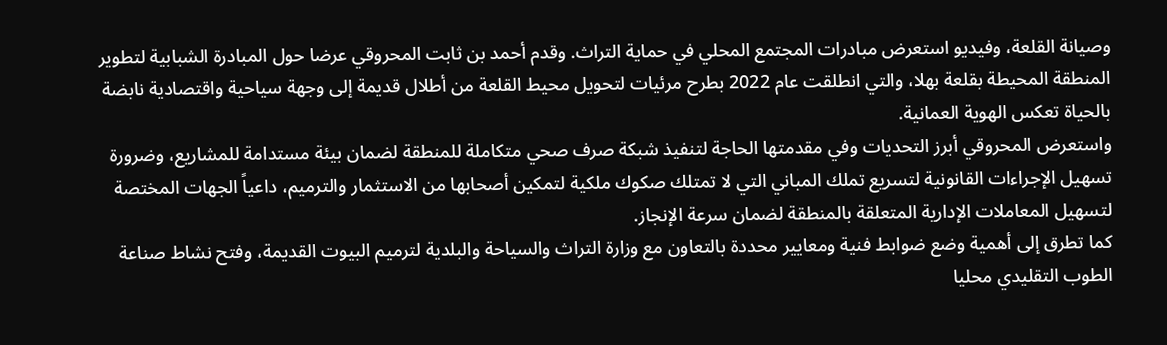وصيانة القلعة، وفيديو استعرض مبادرات المجتمع المحلي في حماية التراث. وقدم أحمد بن ثابت المحروقي عرضا حول المبادرة الشبابية لتطوير المنطقة المحيطة بقلعة بهلا، والتي انطلقت عام 2022 بطرح مرئيات لتحويل محيط القلعة من أطلال قديمة إلى وجهة سياحية واقتصادية نابضة بالحياة تعكس الهوية العمانية.
واستعرض المحروقي أبرز التحديات وفي مقدمتها الحاجة لتنفيذ شبكة صرف صحي متكاملة للمنطقة لضمان بيئة مستدامة للمشاريع، وضرورة تسهيل الإجراءات القانونية لتسريع تملك المباني التي لا تمتلك صكوك ملكية لتمكين أصحابها من الاستثمار والترميم، داعياً الجهات المختصة لتسهيل المعاملات الإدارية المتعلقة بالمنطقة لضمان سرعة الإنجاز.
كما تطرق إلى أهمية وضع ضوابط فنية ومعايير محددة بالتعاون مع وزارة التراث والسياحة والبلدية لترميم البيوت القديمة، وفتح نشاط صناعة الطوب التقليدي محليا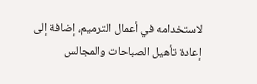لاستخدامه في أعمال الترميم، إضافة إلى إعادة تأهيل الصباحات والمجالس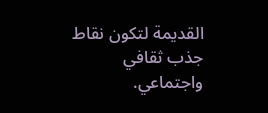القديمة لتكون نقاط جذب ثقافي واجتماعي.